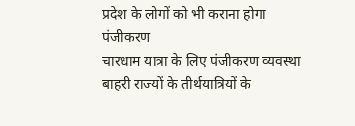प्रदेश के लोगों को भी कराना होगा पंजीकरण
चारधाम यात्रा के लिए पंजीकरण व्यवस्था बाहरी राज्यों के तीर्थयात्रियों के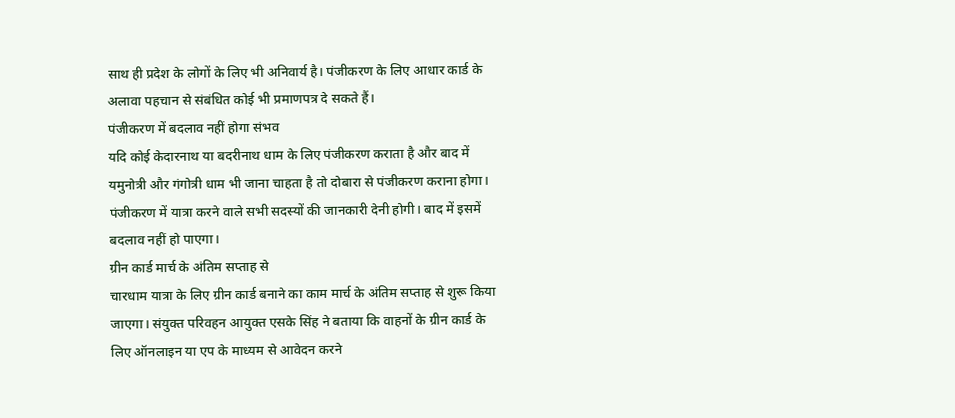साथ ही प्रदेश के लोगों के लिए भी अनिवार्य है। पंजीकरण के लिए आधार कार्ड के अलावा पहचान से संबंधित कोई भी प्रमाणपत्र दे सकते हैं।
पंजीकरण में बदलाव नहीं होगा संभव
यदि कोई केदारनाथ या बदरीनाथ धाम के लिए पंजीकरण कराता है और बाद में यमुनोत्री और गंगोत्री धाम भी जाना चाहता है तो दोबारा से पंजीकरण कराना होगा। पंजीकरण में यात्रा करने वाले सभी सदस्यों की जानकारी देनी होगी। बाद में इसमें बदलाव नहीं हो पाएगा।
ग्रीन कार्ड मार्च के अंतिम सप्ताह से
चारधाम यात्रा के लिए ग्रीन कार्ड बनाने का काम मार्च के अंतिम सप्ताह से शुरू किया जाएगा। संयुक्त परिवहन आयुक्त एसके सिंह ने बताया कि वाहनों के ग्रीन कार्ड के लिए ऑनलाइन या एप के माध्यम से आवेदन करने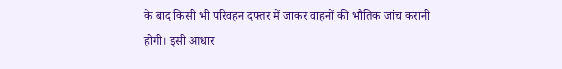के बाद किसी भी परिवहन दफ्तर में जाकर वाहनों की भौतिक जांच करानी होगी। इसी आधार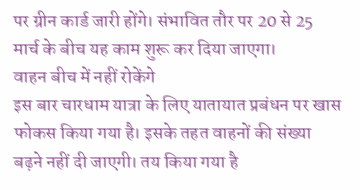पर ग्रीन कार्ड जारी होंगे। संभावित तौर पर 20 से 25 मार्च के बीच यह काम शुरू कर दिया जाएगा।
वाहन बीच में नहीं रोकेंगे
इस बार चारधाम यात्रा के लिए यातायात प्रबंधन पर खास फोकस किया गया है। इसके तहत वाहनों की संख्या बढ़ने नहीं दी जाएगी। तय किया गया है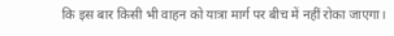कि इस बार किसी भी वाहन को यात्रा मार्ग पर बीच में नहीं रोका जाएगा।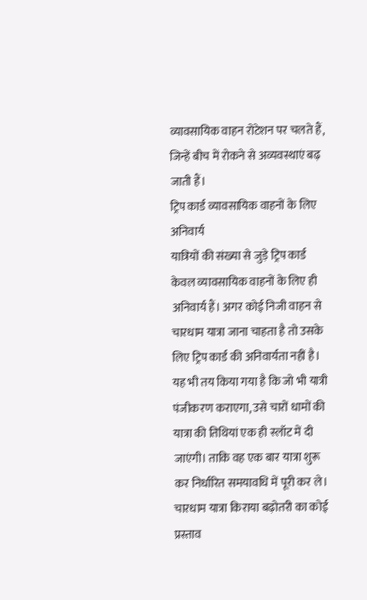व्यावसायिक वाहन रोटेशन पर चलते हैं, जिन्हें बीच में रोकने से अव्यवस्थाएं बढ़ जाती हैं।
ट्रिप कार्ड व्यावसायिक वाहनों के लिए अनिवार्य
यात्रियों की संख्या से जुड़े ट्रिप कार्ड केवल व्यावसायिक वाहनों के लिए ही अनिवार्य हैं। अगर कोई निजी वाहन से चारधाम यात्रा जाना चाहता है तो उसके लिए ट्रिप कार्ड की अनिवार्यता नहीं है। यह भी तय किया गया है कि जो भी यात्री पंजीकरण कराएगा, उसे चारों धामों की यात्रा की तिथियां एक ही स्लॉट में दी जाएंगी। ताकि वह एक बार यात्रा शुरू कर निर्धारित समयावधि में पूरी कर ले।
चारधाम यात्रा किराया बढ़ोतरी का कोई प्रस्ताव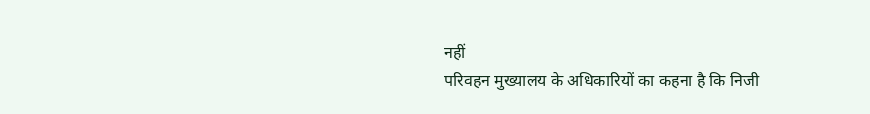नहीं
परिवहन मुख्यालय के अधिकारियों का कहना है कि निजी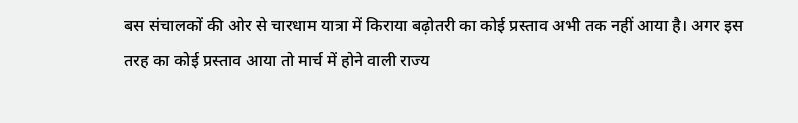बस संचालकों की ओर से चारधाम यात्रा में किराया बढ़ोतरी का कोई प्रस्ताव अभी तक नहीं आया है। अगर इस तरह का कोई प्रस्ताव आया तो मार्च में होने वाली राज्य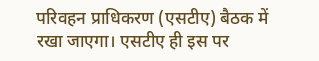परिवहन प्राधिकरण (एसटीए) बैठक में रखा जाएगा। एसटीए ही इस पर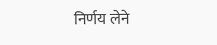निर्णय लेने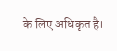के लिए अधिकृत है।